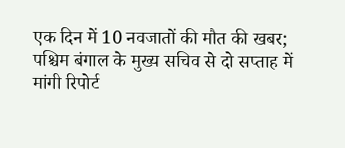एक दिन में 10 नवजातों की मौत की खबर; पश्चिम बंगाल के मुख्य सचिव से दो सप्ताह में मांगी रिपोर्ट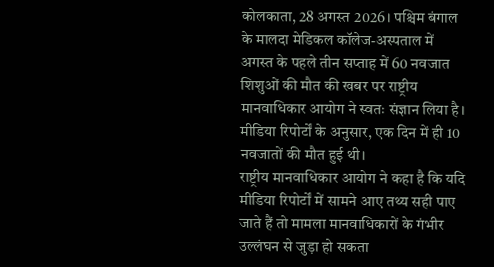कोलकाता, 28 अगस्त 2026। पश्चिम बंगाल के मालदा मेडिकल कॉलेज-अस्पताल में अगस्त के पहले तीन सप्ताह में 60 नवजात शिशुओं की मौत की खबर पर राष्ट्रीय मानवाधिकार आयोग ने स्वतः संज्ञान लिया है। मीडिया रिपोर्टों के अनुसार, एक दिन में ही 10 नवजातों की मौत हुई थी।
राष्ट्रीय मानवाधिकार आयोग ने कहा है कि यदि मीडिया रिपोर्टों में सामने आए तथ्य सही पाए जाते हैं तो मामला मानवाधिकारों के गंभीर उल्लंघन से जुड़ा हो सकता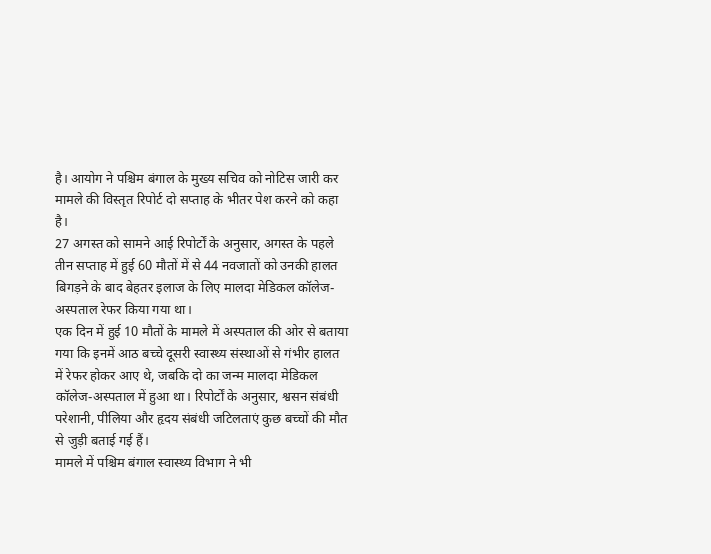है। आयोग ने पश्चिम बंगाल के मुख्य सचिव को नोटिस जारी कर मामले की विस्तृत रिपोर्ट दो सप्ताह के भीतर पेश करने को कहा है।
27 अगस्त को सामने आई रिपोर्टों के अनुसार, अगस्त के पहले तीन सप्ताह में हुई 60 मौतों में से 44 नवजातों को उनकी हालत बिगड़ने के बाद बेहतर इलाज के लिए मालदा मेडिकल कॉलेज-अस्पताल रेफर किया गया था।
एक दिन में हुई 10 मौतों के मामले में अस्पताल की ओर से बताया गया कि इनमें आठ बच्चे दूसरी स्वास्थ्य संस्थाओं से गंभीर हालत में रेफर होकर आए थे, जबकि दो का जन्म मालदा मेडिकल कॉलेज-अस्पताल में हुआ था। रिपोर्टों के अनुसार, श्वसन संबंधी परेशानी, पीलिया और हृदय संबंधी जटिलताएं कुछ बच्चों की मौत से जुड़ी बताई गई हैं।
मामले में पश्चिम बंगाल स्वास्थ्य विभाग ने भी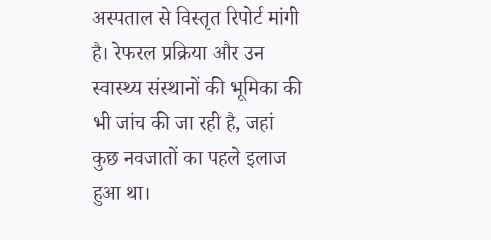अस्पताल से विस्तृत रिपोर्ट मांगी है। रेफरल प्रक्रिया और उन स्वास्थ्य संस्थानों की भूमिका की भी जांच की जा रही है, जहां कुछ नवजातों का पहले इलाज हुआ था।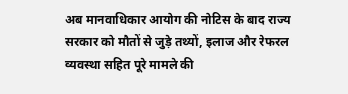अब मानवाधिकार आयोग की नोटिस के बाद राज्य सरकार को मौतों से जुड़े तथ्यों, इलाज और रेफरल व्यवस्था सहित पूरे मामले की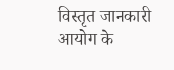विस्तृत जानकारी आयोग के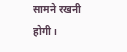सामने रखनी होगी।